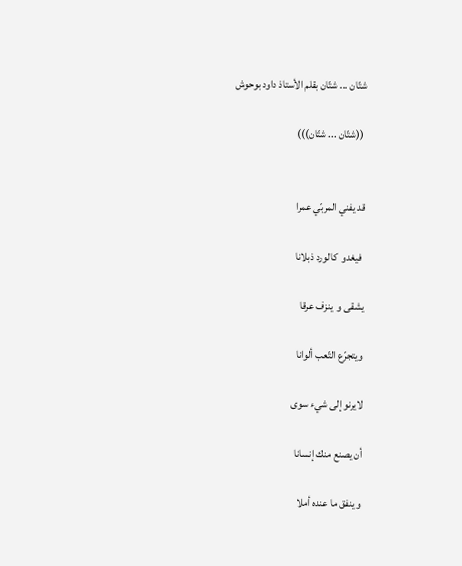شتّان ... شتّان بقلم الأستاذ داود بوحوش

 ((شتّان ... شتّان)))


قد يفني المربّي عمرا

 فيغدو  كالورد ذبلانا

يشقى و  ينزف عرقا

ويتجرّع التّعب ألوانا

لايرنو إلى شيء سوى

أن يصنع منك إنسانا

و ينفق ما عنده أملا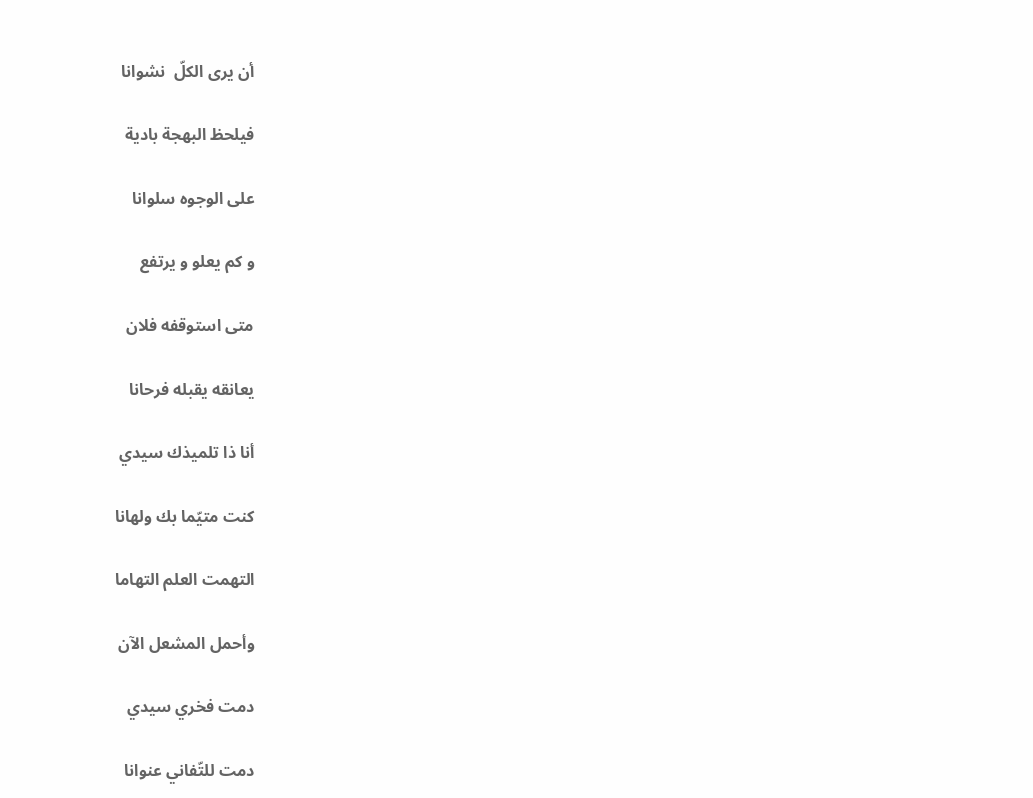أن يرى الكلّ  نشوانا

فيلحظ البهجة بادية

على الوجوه سلوانا

و كم يعلو و يرتفع

متى استوقفه فلان

يعانقه يقبله فرحانا

أنا ذا تلميذك سيدي

كنت متيّما بك ولهانا

التهمت العلم التهاما

وأحمل المشعل الآن

دمت فخري سيدي

دمت للتّفاني عنوانا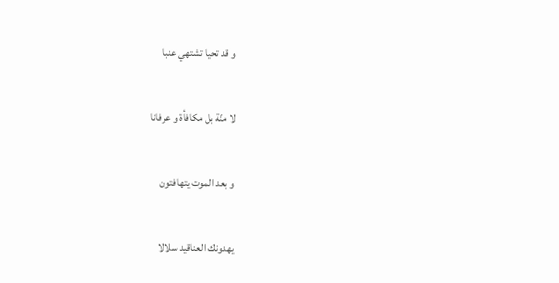و قد تحيا تشتهي عنبا

لا منّة بل مكافأة و عرفانا

و بعد الموت يتهافتون

يهدونك العناقيد سلالا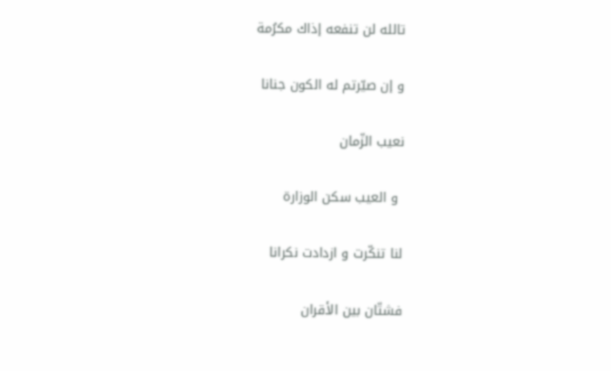تالله لن تنفعه إذاك مكرُمة

و إن صيّرتم له الكون جنانا

نعيب الزّمان

 و العيب سكن الوزارة

لنا تنكّرت و ازدادت نكرانا

فشتّان بين الأقران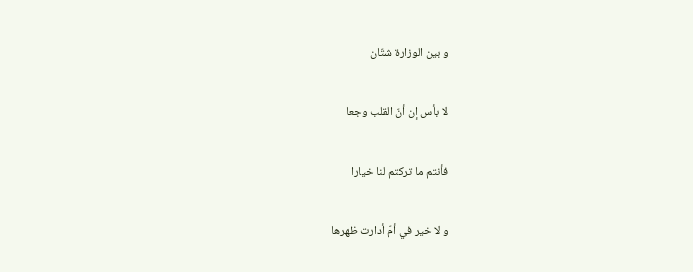و بين الوزارة شتّان

لا بأس إن أنّ القلب وجعا

فأنتم ما تركتم لنا خيارا

و لا خير في أمّ أدارت ظهرها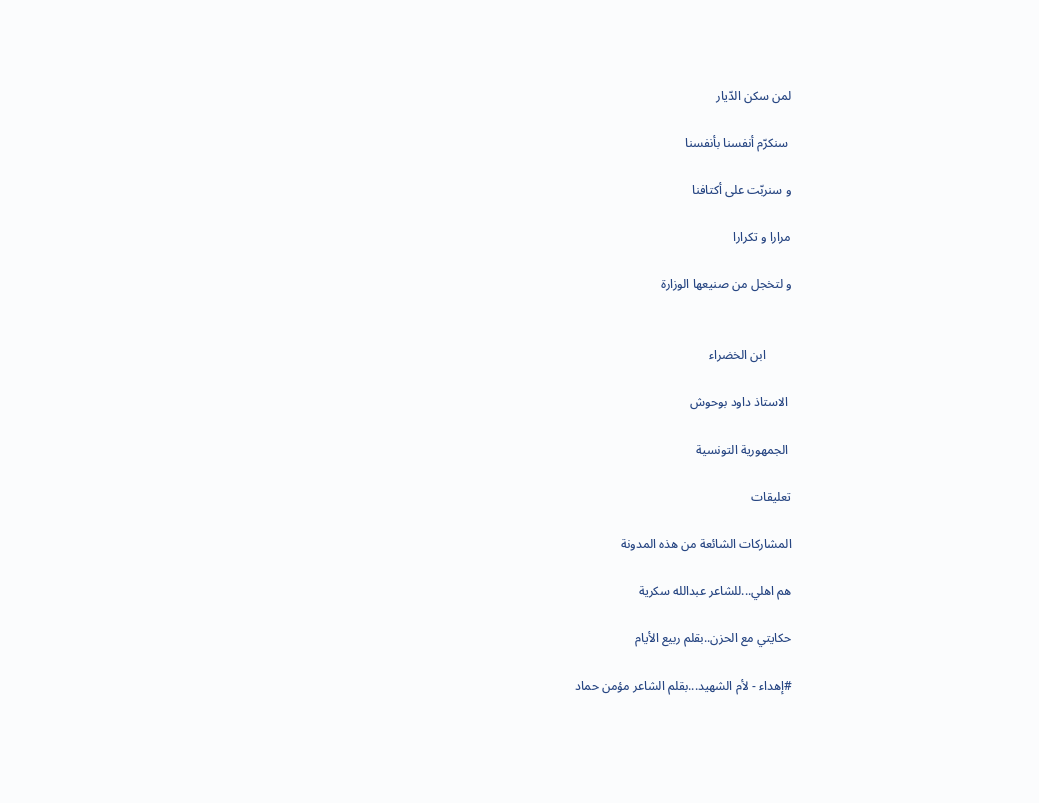لمن سكن الدّيار

 سنكرّم أنفسنا بأنفسنا

و سنربّت على أكتافنا

مرارا و تكرارا

و لتخجل من صنيعها الوزارة


        ابن الخضراء

 الاستاذ داود بوحوش

 الجمهورية التونسية

تعليقات

المشاركات الشائعة من هذه المدونة

هم اهلي...للشاعر عبدالله سكرية

حكايتي مع الحزن..بقلم ربيع الأيام

#إهداء - لأم الشهيد...بقلم الشاعر مؤمن حماد